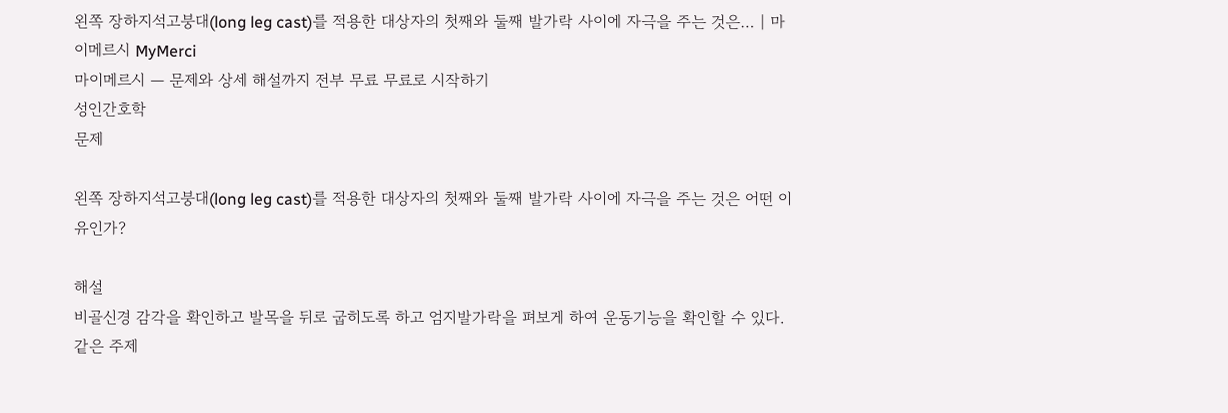왼쪽 장하지석고붕대(long leg cast)를 적용한 대상자의 첫째와 둘째 발가락 사이에 자극을 주는 것은… | 마이메르시 MyMerci
마이메르시 — 문제와 상세 해설까지 전부 무료 무료로 시작하기
성인간호학
문제

왼쪽 장하지석고붕대(long leg cast)를 적용한 대상자의 첫째와 둘째 발가락 사이에 자극을 주는 것은 어떤 이유인가?

해설
비골신경 감각을 확인하고 발목을 뒤로 굽히도록 하고 엄지발가락을 펴보게 하여 운동기능을 확인할 수 있다.
같은 주제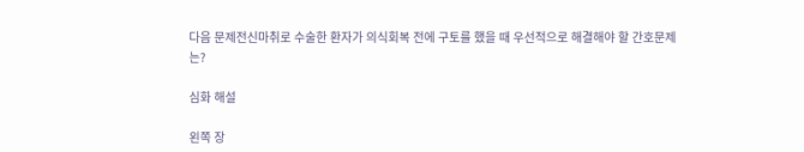다음 문제전신마취로 수술한 환자가 의식회복 전에 구토를 했을 때 우선적으로 해결해야 할 간호문제는?

심화 해설

왼쪽 장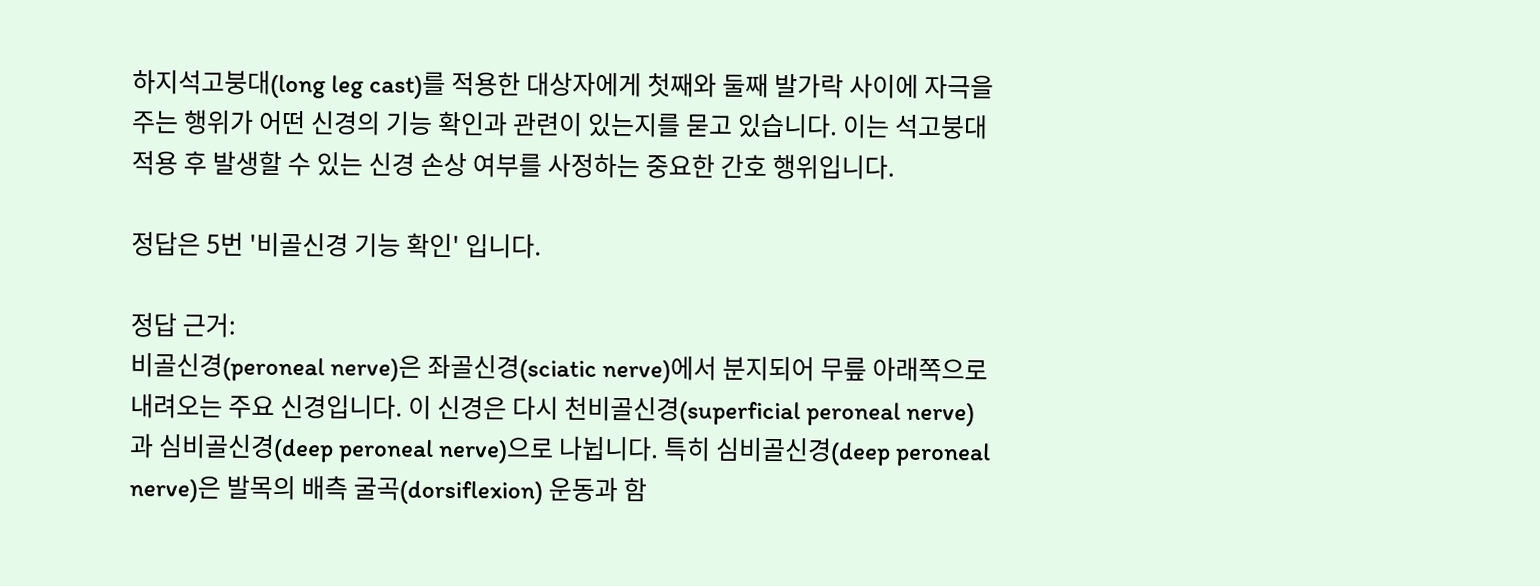하지석고붕대(long leg cast)를 적용한 대상자에게 첫째와 둘째 발가락 사이에 자극을 주는 행위가 어떤 신경의 기능 확인과 관련이 있는지를 묻고 있습니다. 이는 석고붕대 적용 후 발생할 수 있는 신경 손상 여부를 사정하는 중요한 간호 행위입니다.

정답은 5번 '비골신경 기능 확인' 입니다.

정답 근거:
비골신경(peroneal nerve)은 좌골신경(sciatic nerve)에서 분지되어 무릎 아래쪽으로 내려오는 주요 신경입니다. 이 신경은 다시 천비골신경(superficial peroneal nerve)과 심비골신경(deep peroneal nerve)으로 나뉩니다. 특히 심비골신경(deep peroneal nerve)은 발목의 배측 굴곡(dorsiflexion) 운동과 함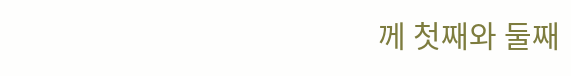께 첫째와 둘째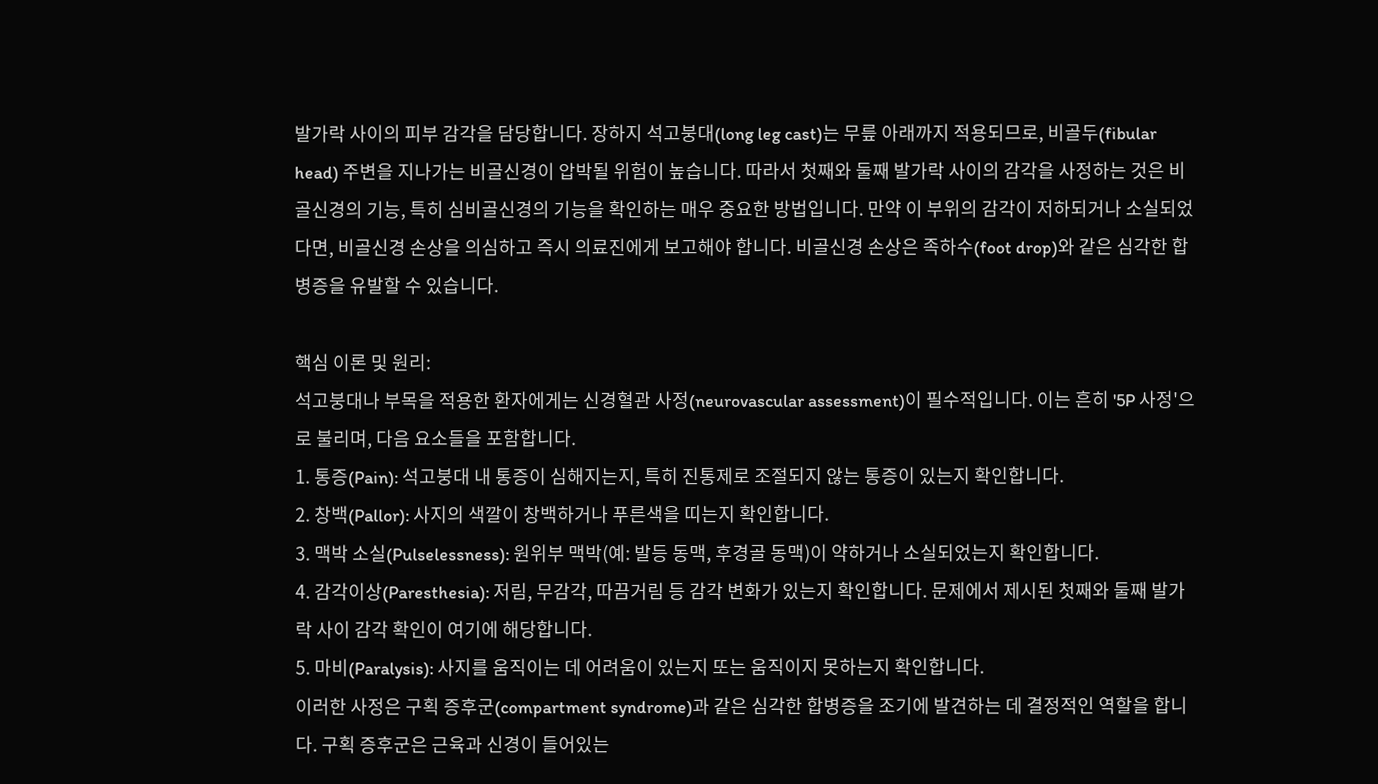발가락 사이의 피부 감각을 담당합니다. 장하지 석고붕대(long leg cast)는 무릎 아래까지 적용되므로, 비골두(fibular head) 주변을 지나가는 비골신경이 압박될 위험이 높습니다. 따라서 첫째와 둘째 발가락 사이의 감각을 사정하는 것은 비골신경의 기능, 특히 심비골신경의 기능을 확인하는 매우 중요한 방법입니다. 만약 이 부위의 감각이 저하되거나 소실되었다면, 비골신경 손상을 의심하고 즉시 의료진에게 보고해야 합니다. 비골신경 손상은 족하수(foot drop)와 같은 심각한 합병증을 유발할 수 있습니다.

핵심 이론 및 원리:
석고붕대나 부목을 적용한 환자에게는 신경혈관 사정(neurovascular assessment)이 필수적입니다. 이는 흔히 '5P 사정'으로 불리며, 다음 요소들을 포함합니다.
1. 통증(Pain): 석고붕대 내 통증이 심해지는지, 특히 진통제로 조절되지 않는 통증이 있는지 확인합니다.
2. 창백(Pallor): 사지의 색깔이 창백하거나 푸른색을 띠는지 확인합니다.
3. 맥박 소실(Pulselessness): 원위부 맥박(예: 발등 동맥, 후경골 동맥)이 약하거나 소실되었는지 확인합니다.
4. 감각이상(Paresthesia): 저림, 무감각, 따끔거림 등 감각 변화가 있는지 확인합니다. 문제에서 제시된 첫째와 둘째 발가락 사이 감각 확인이 여기에 해당합니다.
5. 마비(Paralysis): 사지를 움직이는 데 어려움이 있는지 또는 움직이지 못하는지 확인합니다.
이러한 사정은 구획 증후군(compartment syndrome)과 같은 심각한 합병증을 조기에 발견하는 데 결정적인 역할을 합니다. 구획 증후군은 근육과 신경이 들어있는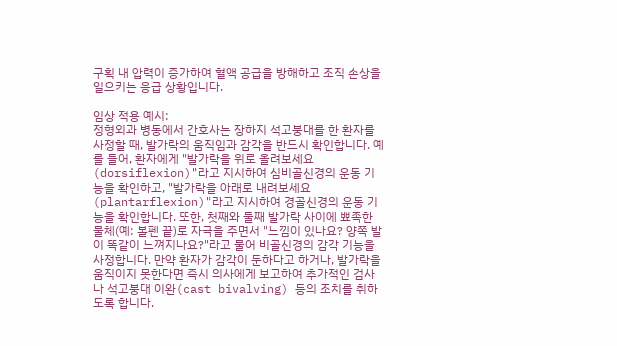구획 내 압력이 증가하여 혈액 공급을 방해하고 조직 손상을 일으키는 응급 상황입니다.

임상 적용 예시:
정형외과 병동에서 간호사는 장하지 석고붕대를 한 환자를 사정할 때, 발가락의 움직임과 감각을 반드시 확인합니다. 예를 들어, 환자에게 "발가락을 위로 올려보세요(dorsiflexion)"라고 지시하여 심비골신경의 운동 기능을 확인하고, "발가락을 아래로 내려보세요(plantarflexion)"라고 지시하여 경골신경의 운동 기능을 확인합니다. 또한, 첫째와 둘째 발가락 사이에 뾰족한 물체(예: 볼펜 끝)로 자극을 주면서 "느낌이 있나요? 양쪽 발이 똑같이 느껴지나요?"라고 물어 비골신경의 감각 기능을 사정합니다. 만약 환자가 감각이 둔하다고 하거나, 발가락을 움직이지 못한다면 즉시 의사에게 보고하여 추가적인 검사나 석고붕대 이완(cast bivalving) 등의 조치를 취하도록 합니다.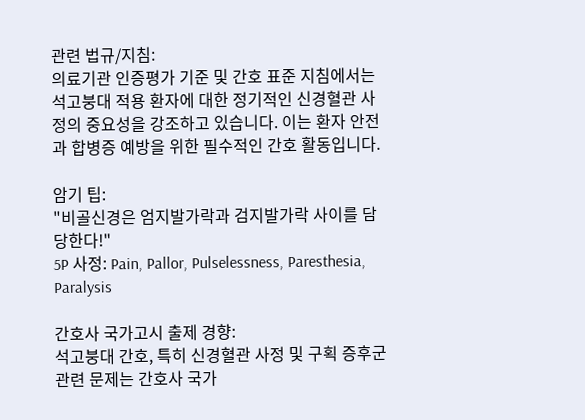관련 법규/지침:
의료기관 인증평가 기준 및 간호 표준 지침에서는 석고붕대 적용 환자에 대한 정기적인 신경혈관 사정의 중요성을 강조하고 있습니다. 이는 환자 안전과 합병증 예방을 위한 필수적인 간호 활동입니다.

암기 팁:
"비골신경은 엄지발가락과 검지발가락 사이를 담당한다!"
5P 사정: Pain, Pallor, Pulselessness, Paresthesia, Paralysis

간호사 국가고시 출제 경향:
석고붕대 간호, 특히 신경혈관 사정 및 구획 증후군 관련 문제는 간호사 국가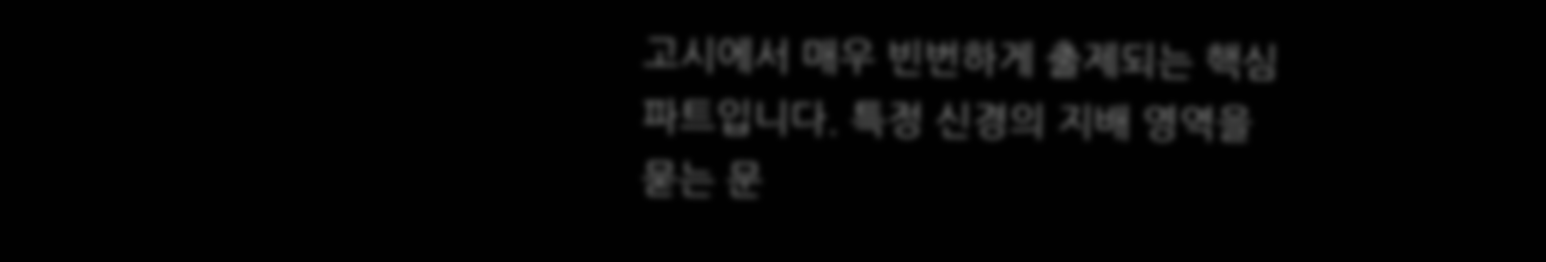고시에서 매우 빈번하게 출제되는 핵심 파트입니다. 특정 신경의 지배 영역을 묻는 문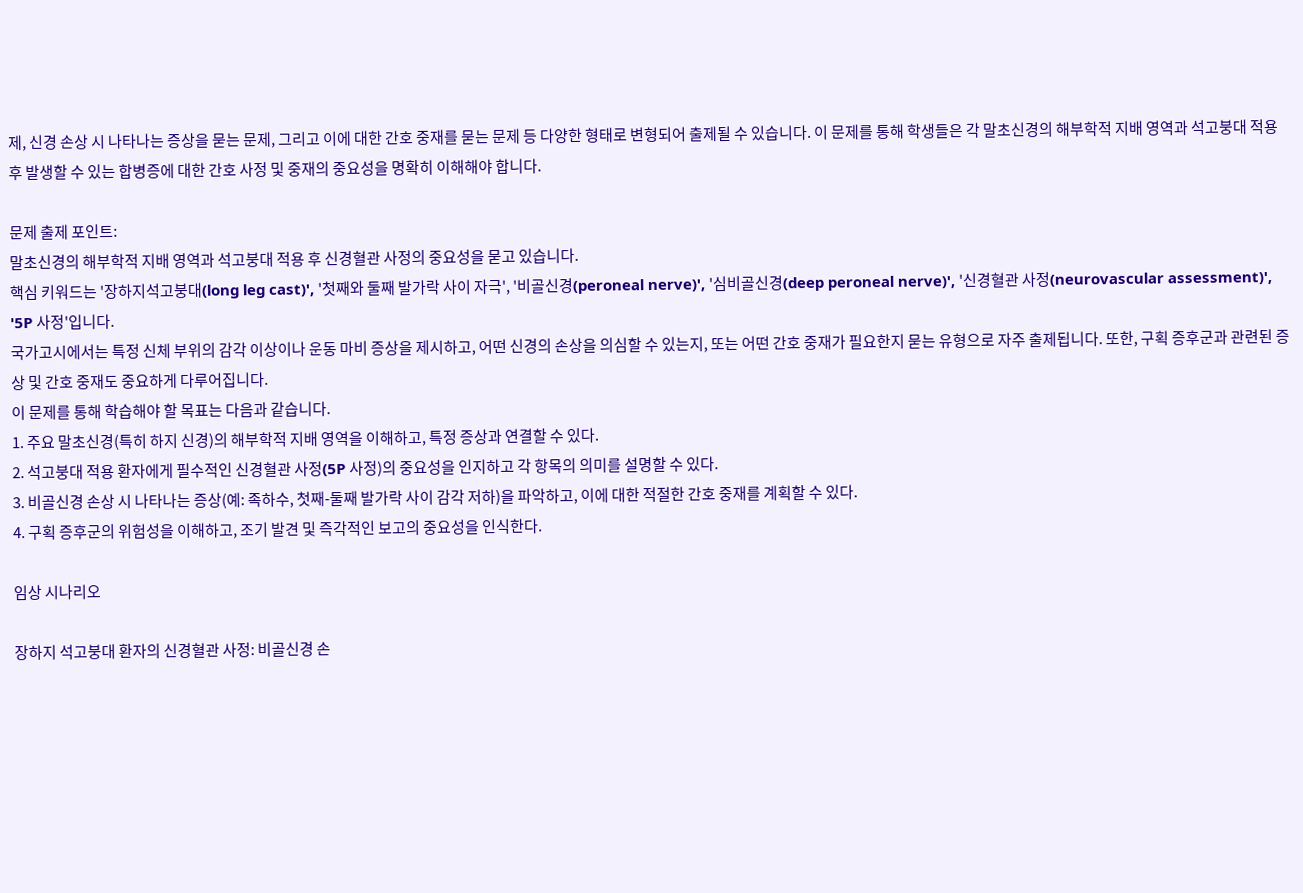제, 신경 손상 시 나타나는 증상을 묻는 문제, 그리고 이에 대한 간호 중재를 묻는 문제 등 다양한 형태로 변형되어 출제될 수 있습니다. 이 문제를 통해 학생들은 각 말초신경의 해부학적 지배 영역과 석고붕대 적용 후 발생할 수 있는 합병증에 대한 간호 사정 및 중재의 중요성을 명확히 이해해야 합니다.

문제 출제 포인트:
말초신경의 해부학적 지배 영역과 석고붕대 적용 후 신경혈관 사정의 중요성을 묻고 있습니다.
핵심 키워드는 '장하지석고붕대(long leg cast)', '첫째와 둘째 발가락 사이 자극', '비골신경(peroneal nerve)', '심비골신경(deep peroneal nerve)', '신경혈관 사정(neurovascular assessment)', '5P 사정'입니다.
국가고시에서는 특정 신체 부위의 감각 이상이나 운동 마비 증상을 제시하고, 어떤 신경의 손상을 의심할 수 있는지, 또는 어떤 간호 중재가 필요한지 묻는 유형으로 자주 출제됩니다. 또한, 구획 증후군과 관련된 증상 및 간호 중재도 중요하게 다루어집니다.
이 문제를 통해 학습해야 할 목표는 다음과 같습니다.
1. 주요 말초신경(특히 하지 신경)의 해부학적 지배 영역을 이해하고, 특정 증상과 연결할 수 있다.
2. 석고붕대 적용 환자에게 필수적인 신경혈관 사정(5P 사정)의 중요성을 인지하고 각 항목의 의미를 설명할 수 있다.
3. 비골신경 손상 시 나타나는 증상(예: 족하수, 첫째-둘째 발가락 사이 감각 저하)을 파악하고, 이에 대한 적절한 간호 중재를 계획할 수 있다.
4. 구획 증후군의 위험성을 이해하고, 조기 발견 및 즉각적인 보고의 중요성을 인식한다.

임상 시나리오

장하지 석고붕대 환자의 신경혈관 사정: 비골신경 손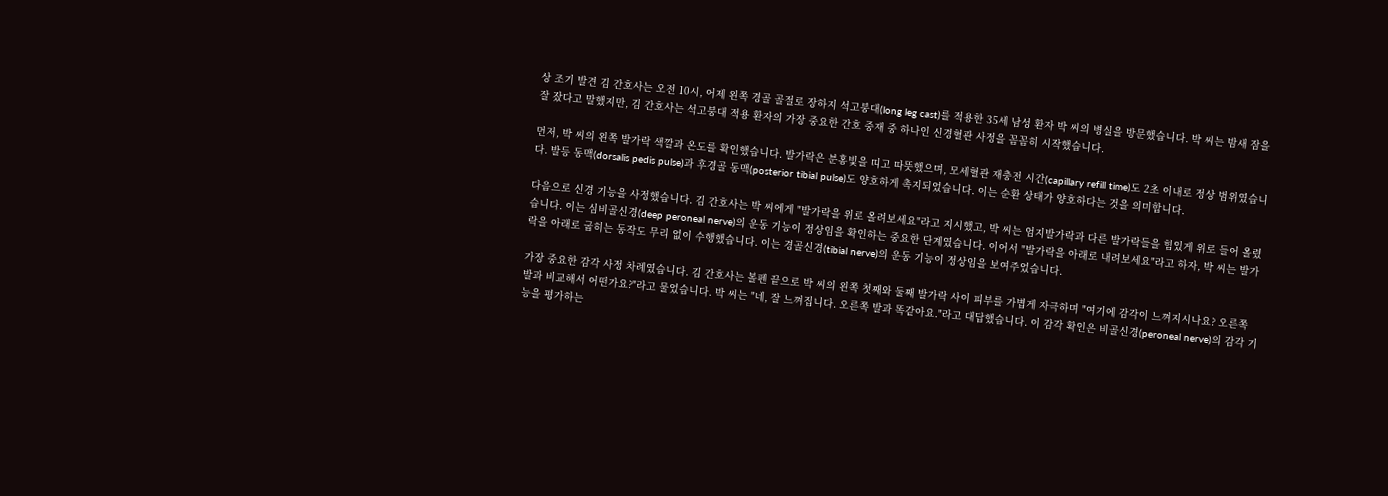상 조기 발견 김 간호사는 오전 10시, 어제 왼쪽 경골 골절로 장하지 석고붕대(long leg cast)를 적용한 35세 남성 환자 박 씨의 병실을 방문했습니다. 박 씨는 밤새 잠을 잘 잤다고 말했지만, 김 간호사는 석고붕대 적용 환자의 가장 중요한 간호 중재 중 하나인 신경혈관 사정을 꼼꼼히 시작했습니다.

먼저, 박 씨의 왼쪽 발가락 색깔과 온도를 확인했습니다. 발가락은 분홍빛을 띠고 따뜻했으며, 모세혈관 재충전 시간(capillary refill time)도 2초 이내로 정상 범위였습니다. 발등 동맥(dorsalis pedis pulse)과 후경골 동맥(posterior tibial pulse)도 양호하게 촉지되었습니다. 이는 순환 상태가 양호하다는 것을 의미합니다.

다음으로 신경 기능을 사정했습니다. 김 간호사는 박 씨에게 "발가락을 위로 올려보세요"라고 지시했고, 박 씨는 엄지발가락과 다른 발가락들을 힘있게 위로 들어 올렸습니다. 이는 심비골신경(deep peroneal nerve)의 운동 기능이 정상임을 확인하는 중요한 단계였습니다. 이어서 "발가락을 아래로 내려보세요"라고 하자, 박 씨는 발가락을 아래로 굽히는 동작도 무리 없이 수행했습니다. 이는 경골신경(tibial nerve)의 운동 기능이 정상임을 보여주었습니다.

가장 중요한 감각 사정 차례였습니다. 김 간호사는 볼펜 끝으로 박 씨의 왼쪽 첫째와 둘째 발가락 사이 피부를 가볍게 자극하며 "여기에 감각이 느껴지시나요? 오른쪽 발과 비교해서 어떤가요?"라고 물었습니다. 박 씨는 "네, 잘 느껴집니다. 오른쪽 발과 똑같아요."라고 대답했습니다. 이 감각 확인은 비골신경(peroneal nerve)의 감각 기능을 평가하는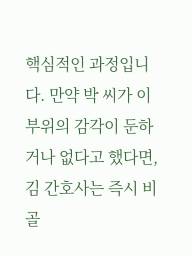핵심적인 과정입니다. 만약 박 씨가 이 부위의 감각이 둔하거나 없다고 했다면, 김 간호사는 즉시 비골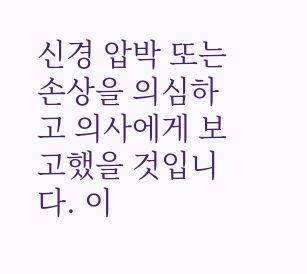신경 압박 또는 손상을 의심하고 의사에게 보고했을 것입니다. 이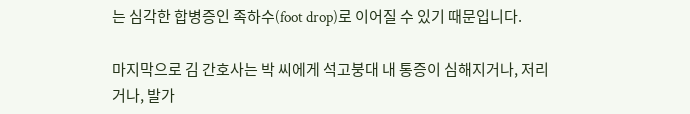는 심각한 합병증인 족하수(foot drop)로 이어질 수 있기 때문입니다.

마지막으로 김 간호사는 박 씨에게 석고붕대 내 통증이 심해지거나, 저리거나, 발가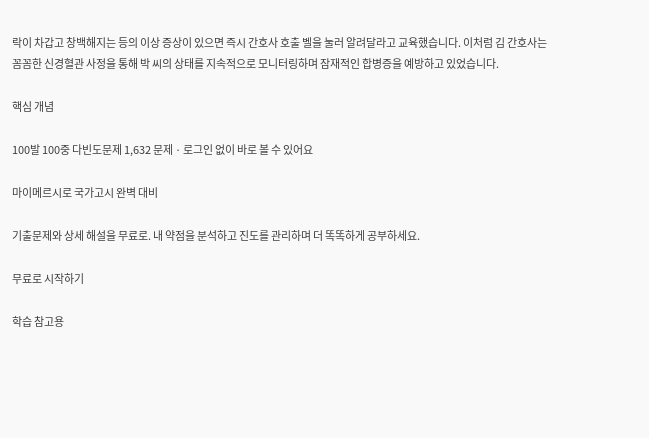락이 차갑고 창백해지는 등의 이상 증상이 있으면 즉시 간호사 호출 벨을 눌러 알려달라고 교육했습니다. 이처럼 김 간호사는 꼼꼼한 신경혈관 사정을 통해 박 씨의 상태를 지속적으로 모니터링하며 잠재적인 합병증을 예방하고 있었습니다.

핵심 개념

100발 100중 다빈도문제 1,632 문제 · 로그인 없이 바로 볼 수 있어요

마이메르시로 국가고시 완벽 대비

기출문제와 상세 해설을 무료로. 내 약점을 분석하고 진도를 관리하며 더 똑똑하게 공부하세요.

무료로 시작하기

학습 참고용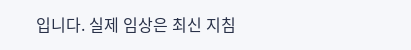입니다. 실제 임상은 최신 지침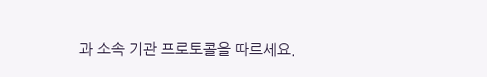과 소속 기관 프로토콜을 따르세요.